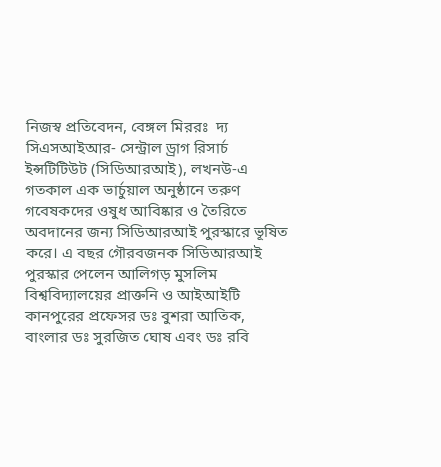নিজস্ব প্রতিবেদন, বেঙ্গল মিররঃ  দ্য সিএসআইআর- সেন্ট্রাল ড্রাগ রিসার্চ ইন্সটিটিউট (সিডিআরআই), লখনউ-এ গতকাল এক ভার্চুয়াল অনুষ্ঠানে তরুণ গবেষকদের ওষুধ আবিষ্কার ও তৈরিতে অবদানের জন্য সিডিআরআই পুরস্কারে ভূষিত করে। এ বছর গৌরবজনক সিডিআরআই পুরস্কার পেলেন আলিগড় মুসলিম বিশ্ববিদ্যালয়ের প্রাক্তনি ও আইআইটি কানপুরের প্রফেসর ডঃ বুশরা আতিক, বাংলার ডঃ সুরজিত ঘোষ এবং ডঃ রবি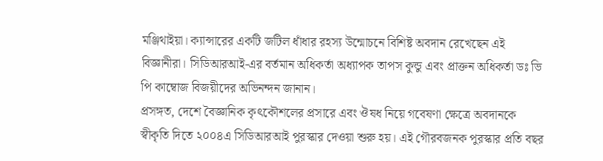মঞ্জিথাইয়া। ক্যান্সারের একটি জটিল ধাঁধার রহস্য উন্মোচনে বিশিষ্ট অবদান রেখেছেন এই বিজ্ঞানীরা। সিডিআরআই-এর বর্তমান অধিকর্তা অধ্যাপক তাপস কুন্ডু এবং প্রাক্তন অধিকর্তা ডঃ ভি পি কাম্বোজ বিজয়ীদের অভিনন্দন জানান।
প্রসঙ্গত, দেশে বৈজ্ঞানিক কৃৎকৌশলের প্রসারে এবং ঔষধ নিয়ে গবেষণা ক্ষেত্রে অবদানকে স্বীকৃতি দিতে ২০০৪এ সিডিআরআই পুরস্কার দেওয়া শুরু হয়। এই গৌরবজনক পুরস্কার প্রতি বছর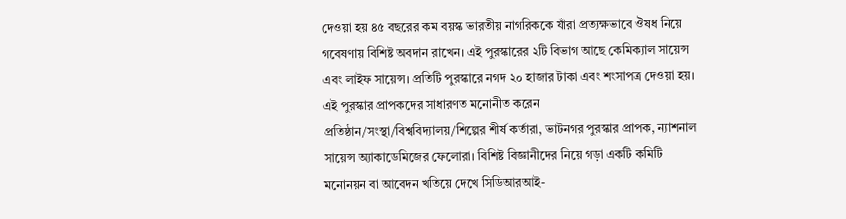দেওয়া হয় ৪৫ বছরের কম বয়স্ক ভারতীয় নাগরিককে যাঁরা প্রত্যক্ষভাবে ঔষধ নিয়ে গবেষণায় বিশিষ্ট অবদান রাখেন। এই পুরস্কারের ২টি বিভাগ আছে কেমিক্যাল সায়েন্স এবং লাইফ সায়েন্স। প্রতিটি পুরস্কারে নগদ ২০ হাজার টাকা এবং শংসাপত্র দেওয়া হয়। এই পুরস্কার প্রাপকদের সাধারণত মনোনীত করেন প্রতিষ্ঠান/সংস্থা/বিশ্ববিদ্যালয়/শিল্পের শীর্ষ কর্তারা, ভাটনগর পুরস্কার প্রাপক, ন্যাশনাল সায়েন্স অ্যাকাডেমিজের ফেলোরা। বিশিষ্ট বিজ্ঞানীদের নিয়ে গড়া একটি কমিটি মনোনয়ন বা আবেদন খতিয়ে দেখে সিডিআরআই-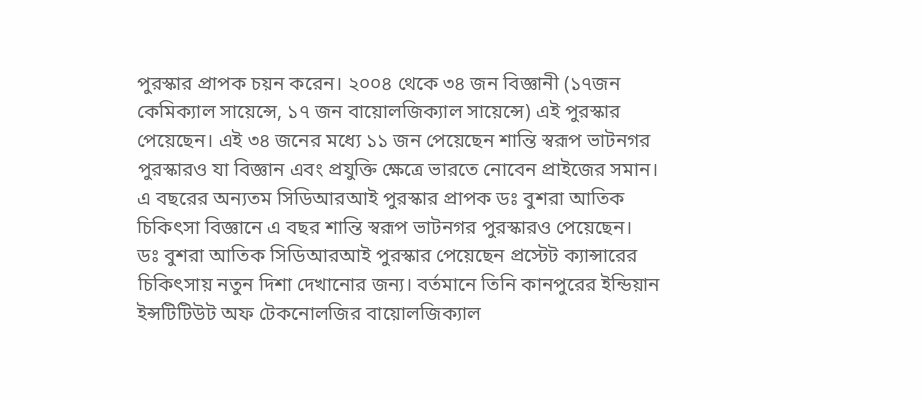পুরস্কার প্রাপক চয়ন করেন। ২০০৪ থেকে ৩৪ জন বিজ্ঞানী (১৭জন কেমিক্যাল সায়েন্সে, ১৭ জন বায়োলজিক্যাল সায়েন্সে) এই পুরস্কার পেয়েছেন। এই ৩৪ জনের মধ্যে ১১ জন পেয়েছেন শান্তি স্বরূপ ভাটনগর পুরস্কারও যা বিজ্ঞান এবং প্রযুক্তি ক্ষেত্রে ভারতে নোবেন প্রাইজের সমান। এ বছরের অন্যতম সিডিআরআই পুরস্কার প্রাপক ডঃ বুশরা আতিক চিকিৎসা বিজ্ঞানে এ বছর শান্তি স্বরূপ ভাটনগর পুরস্কারও পেয়েছেন।
ডঃ বুশরা আতিক সিডিআরআই পুরস্কার পেয়েছেন প্রস্টেট ক্যান্সারের চিকিৎসায় নতুন দিশা দেখানোর জন্য। বর্তমানে তিনি কানপুরের ইন্ডিয়ান ইন্সটিটিউট অফ টেকনোলজির বায়োলজিক্যাল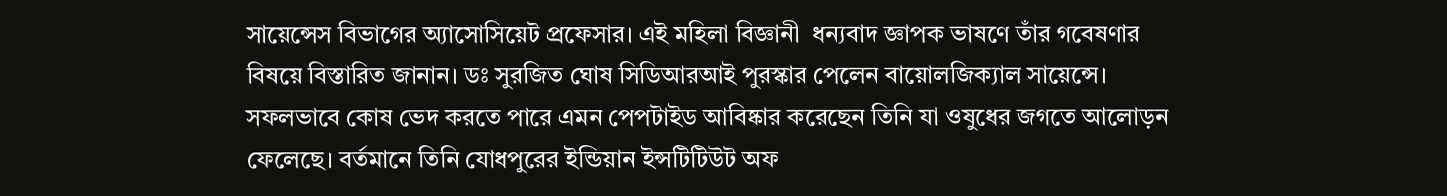সায়েন্সেস বিভাগের অ্যাসোসিয়েট প্রফেসার। এই মহিলা বিজ্ঞানী  ধন্যবাদ জ্ঞাপক ভাষণে তাঁর গবেষণার বিষয়ে বিস্তারিত জানান। ডঃ সুরজিত ঘোষ সিডিআরআই পুরস্কার পেলেন বায়োলজিক্যাল সায়েন্সে। সফলভাবে কোষ ভেদ করতে পারে এমন পেপটাইড আবিষ্কার করেছেন তিনি যা ওষুধের জগতে আলোড়ন ফেলেছে। বর্তমানে তিনি যোধপুরের ইন্ডিয়ান ইন্সটিটিউট অফ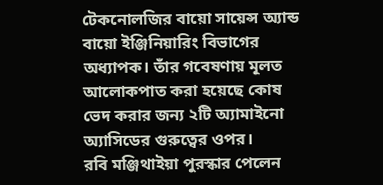টেকনোলজির বায়ো সায়েন্স অ্যান্ড বায়ো ইঞ্জিনিয়ারিং বিভাগের অধ্যাপক। তাঁর গবেষণায় মূলত আলোকপাত করা হয়েছে কোষ ভেদ করার জন্য ২টি অ্যামাইনো অ্যাসিডের গুরুত্বের ওপর।
রবি মঞ্জিথাইয়া পুরস্কার পেলেন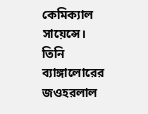কেমিক্যাল সায়েন্সে। তিনি ব্যাঙ্গালোরের জওহরলাল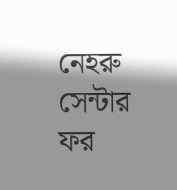নেহরু সেন্টার ফর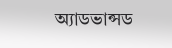অ্যাডভান্সড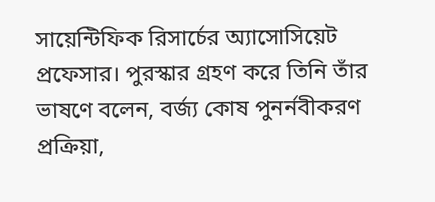সায়েন্টিফিক রিসার্চের অ্যাসোসিয়েট প্রফেসার। পুরস্কার গ্রহণ করে তিনি তাঁর ভাষণে বলেন, বর্জ্য কোষ পুনর্নবীকরণ প্রক্রিয়া,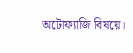অটোফ্যাজি বিষয়ে।